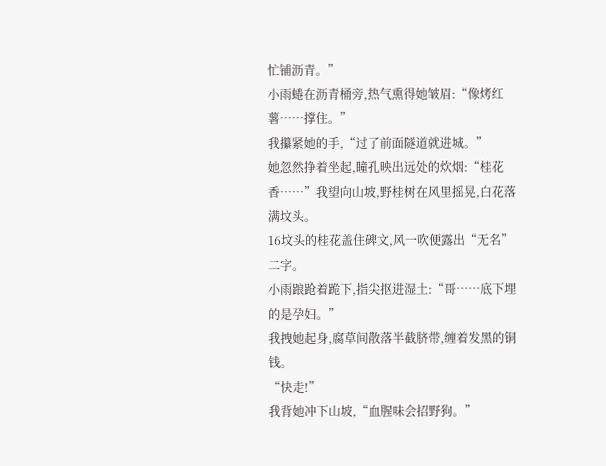忙铺沥青。”
小雨蜷在沥青桶旁,热气熏得她皱眉:“像烤红薯……撑住。”
我攥紧她的手,“过了前面隧道就进城。”
她忽然挣着坐起,瞳孔映出远处的炊烟:“桂花香……”我望向山坡,野桂树在风里摇晃,白花落满坟头。
16坟头的桂花盖住碑文,风一吹便露出“无名”二字。
小雨踉跄着跪下,指尖抠进湿土:“哥……底下埋的是孕妇。”
我拽她起身,腐草间散落半截脐带,缠着发黑的铜钱。
“快走!”
我背她冲下山坡,“血腥味会招野狗。”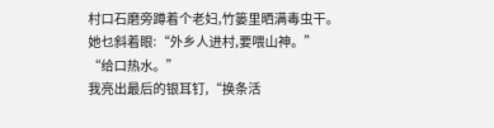村口石磨旁蹲着个老妇,竹篓里晒满毒虫干。
她乜斜着眼:“外乡人进村,要喂山神。”
“给口热水。”
我亮出最后的银耳钉,“换条活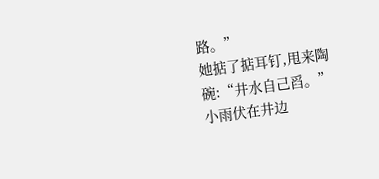路。”
她掂了掂耳钉,甩来陶碗:“井水自己舀。”
小雨伏在井边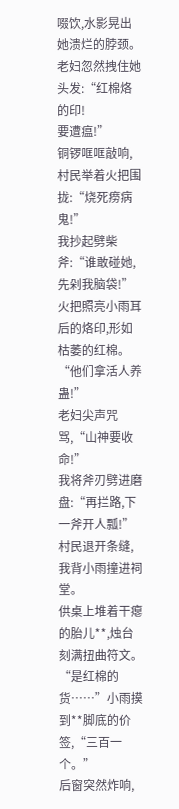啜饮,水影晃出她溃烂的脖颈。
老妇忽然拽住她头发:“红棉烙的印!
要遭瘟!”
铜锣哐哐敲响,村民举着火把围拢:“烧死痨病鬼!”
我抄起劈柴斧:“谁敢碰她,先剁我脑袋!”
火把照亮小雨耳后的烙印,形如枯萎的红棉。
“他们拿活人养蛊!”
老妇尖声咒骂,“山神要收命!”
我将斧刃劈进磨盘:“再拦路,下一斧开人瓢!”
村民退开条缝,我背小雨撞进祠堂。
供桌上堆着干瘪的胎儿**,烛台刻满扭曲符文。
“是红棉的货……”小雨摸到**脚底的价签,“三百一个。”
后窗突然炸响,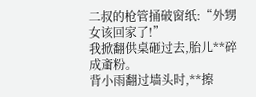二叔的枪管捅破窗纸:“外甥女该回家了!”
我掀翻供桌砸过去,胎儿**碎成齑粉。
背小雨翻过墙头时,**擦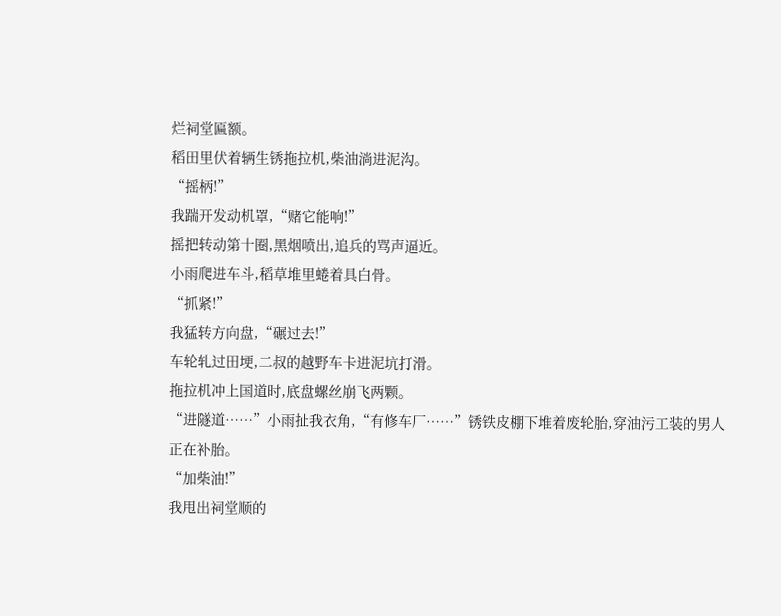烂祠堂匾额。
稻田里伏着辆生锈拖拉机,柴油淌进泥沟。
“摇柄!”
我踹开发动机罩,“赌它能响!”
摇把转动第十圈,黑烟喷出,追兵的骂声逼近。
小雨爬进车斗,稻草堆里蜷着具白骨。
“抓紧!”
我猛转方向盘,“碾过去!”
车轮轧过田埂,二叔的越野车卡进泥坑打滑。
拖拉机冲上国道时,底盘螺丝崩飞两颗。
“进隧道……”小雨扯我衣角,“有修车厂……”锈铁皮棚下堆着废轮胎,穿油污工装的男人正在补胎。
“加柴油!”
我甩出祠堂顺的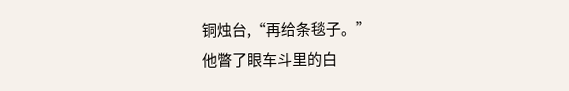铜烛台,“再给条毯子。”
他瞥了眼车斗里的白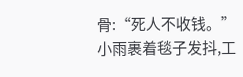骨:“死人不收钱。”
小雨裹着毯子发抖,工